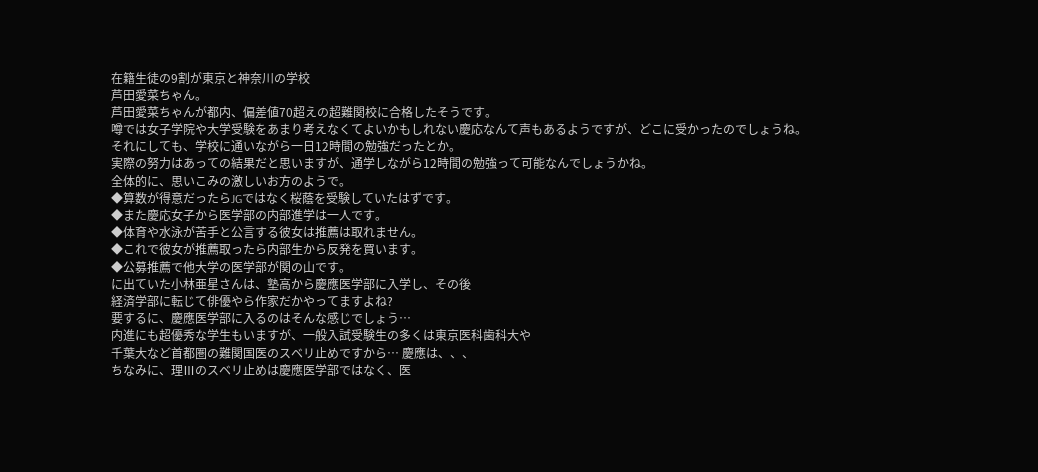在籍生徒の9割が東京と神奈川の学校
芦田愛菜ちゃん。
芦田愛菜ちゃんが都内、偏差値70超えの超難関校に合格したそうです。
噂では女子学院や大学受験をあまり考えなくてよいかもしれない慶応なんて声もあるようですが、どこに受かったのでしょうね。
それにしても、学校に通いながら一日12時間の勉強だったとか。
実際の努力はあっての結果だと思いますが、通学しながら12時間の勉強って可能なんでしょうかね。
全体的に、思いこみの激しいお方のようで。
◆算数が得意だったらJGではなく桜蔭を受験していたはずです。
◆また慶応女子から医学部の内部進学は一人です。
◆体育や水泳が苦手と公言する彼女は推薦は取れません。
◆これで彼女が推薦取ったら内部生から反発を買います。
◆公募推薦で他大学の医学部が関の山です。
に出ていた小林亜星さんは、塾高から慶應医学部に入学し、その後
経済学部に転じて俳優やら作家だかやってますよね?
要するに、慶應医学部に入るのはそんな感じでしょう…
内進にも超優秀な学生もいますが、一般入試受験生の多くは東京医科歯科大や
千葉大など首都圏の難関国医のスベリ止めですから… 慶應は、、、
ちなみに、理Ⅲのスベリ止めは慶應医学部ではなく、医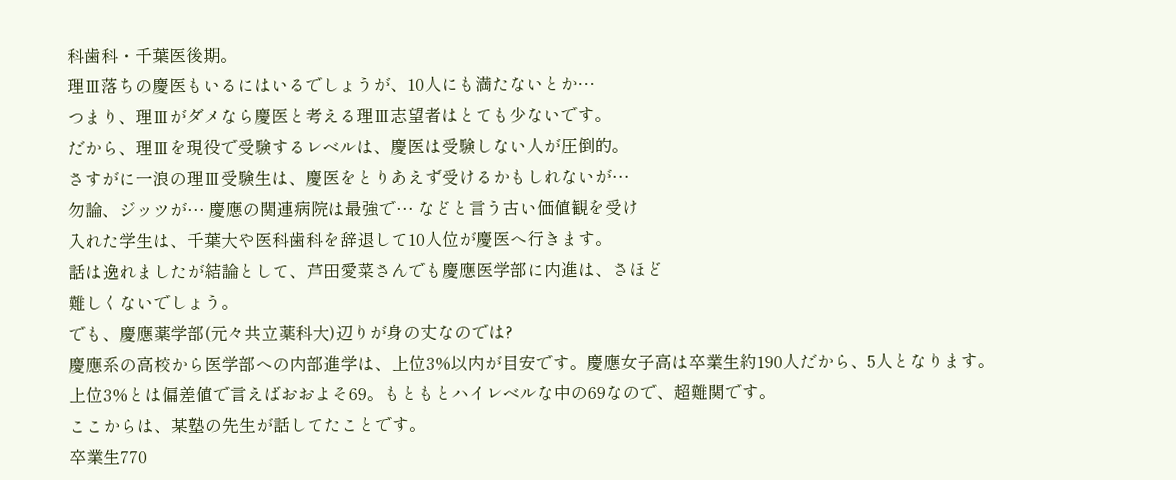科歯科・千葉医後期。
理Ⅲ落ちの慶医もいるにはいるでしょうが、10人にも満たないとか…
つまり、理Ⅲがダメなら慶医と考える理Ⅲ志望者はとても少ないです。
だから、理Ⅲを現役で受験するレベルは、慶医は受験しない人が圧倒的。
さすがに一浪の理Ⅲ受験生は、慶医をとりあえず受けるかもしれないが…
勿論、ジッツが… 慶應の関連病院は最強で… などと言う古い価値観を受け
入れた学生は、千葉大や医科歯科を辞退して10人位が慶医へ行きます。
話は逸れましたが結論として、芦田愛菜さんでも慶應医学部に内進は、さほど
難しくないでしょう。
でも、慶應薬学部(元々共立薬科大)辺りが身の丈なのでは?
慶應系の高校から医学部への内部進学は、上位3%以内が目安です。慶應女子高は卒業生約190人だから、5人となります。上位3%とは偏差値で言えばおおよそ69。もともとハイレベルな中の69なので、超難関です。
ここからは、某塾の先生が話してたことです。
卒業生770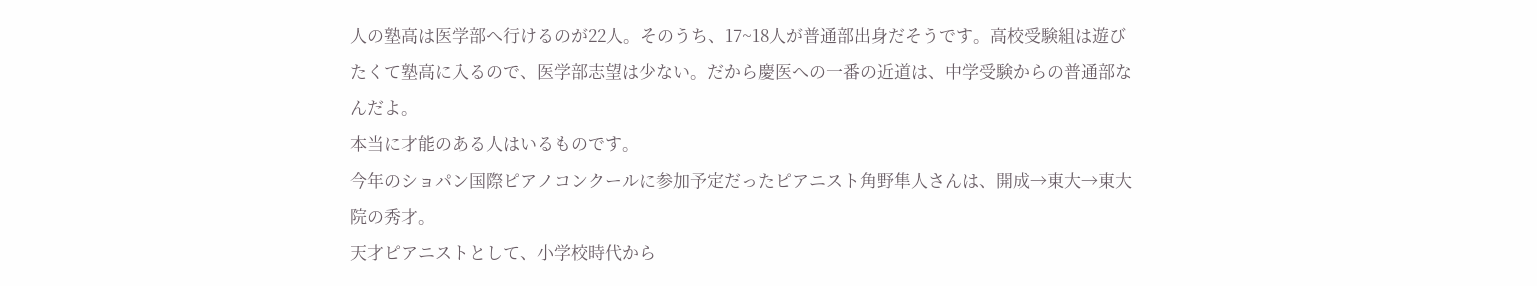人の塾高は医学部へ行けるのが22人。そのうち、17~18人が普通部出身だそうです。高校受験組は遊びたくて塾高に入るので、医学部志望は少ない。だから慶医への一番の近道は、中学受験からの普通部なんだよ。
本当に才能のある人はいるものです。
今年のショパン国際ピアノコンクールに参加予定だったピアニスト角野隼人さんは、開成→東大→東大院の秀才。
天才ピアニストとして、小学校時代から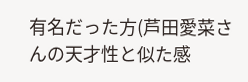有名だった方(芦田愛菜さんの天才性と似た感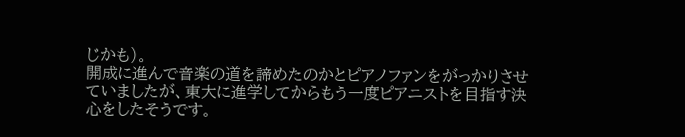じかも)。
開成に進んで音楽の道を諦めたのかとピアノファンをがっかりさせていましたが、東大に進学してからもう一度ピアニストを目指す決心をしたそうです。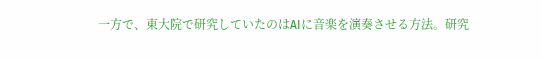一方で、東大院で研究していたのはAIに音楽を演奏させる方法。研究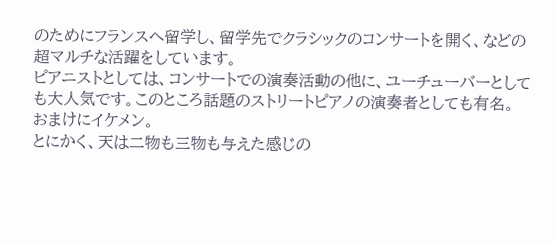のためにフランスへ留学し、留学先でクラシックのコンサートを開く、などの超マルチな活躍をしています。
ピアニストとしては、コンサートでの演奏活動の他に、ユーチューバーとしても大人気です。このところ話題のストリートピアノの演奏者としても有名。
おまけにイケメン。
とにかく、天は二物も三物も与えた感じの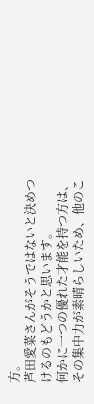方。
芦田愛菜さんがそうではないと決めつけるのもどうかと思います。
何かに一つの優れた才能を持つ方は、その集中力が素晴らしいため、他のこ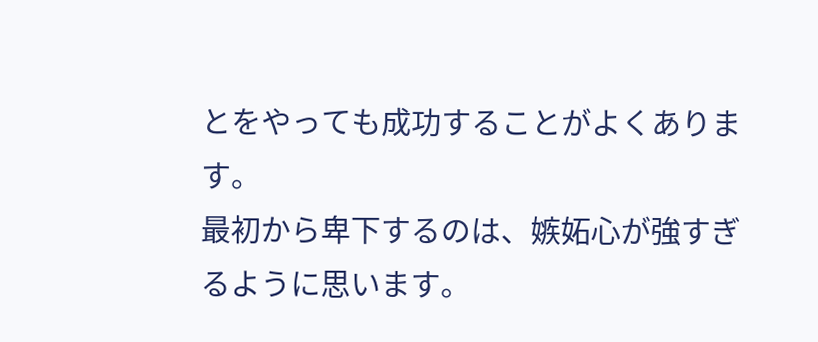とをやっても成功することがよくあります。
最初から卑下するのは、嫉妬心が強すぎるように思います。